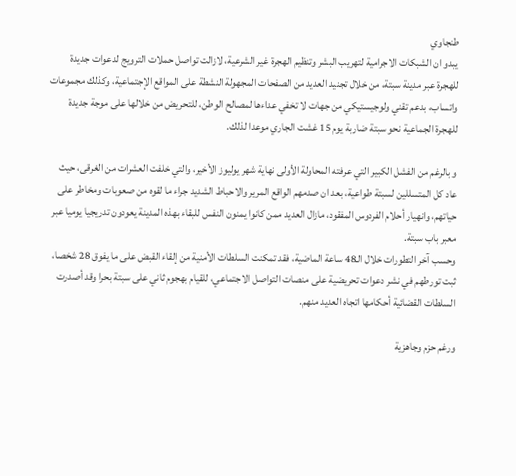طنجاوي
يبدو ان الشبكات الاجرامية لتهريب البشر وتنظيم الهجرة غير الشرعية، لازالت تواصل حملات الترويج لدعوات جديدة للهجرة عبر مدينة سبتة، من خلال تجنيد العديد من الصفحات المجهولة النشطة على المواقع الإجتماعية، وكذلك مجموعات واتساب، بدعم تقني ولوجيستيكي من جهات لا تخفي عداءها لمصالح الوطن، للتحريض من خلالها على موجة جديدة للهجرة الجماعية نحو سبتة ضاربة يوم 15 غشت الجاري موعدا لذلك.

و بالرغم من الفشل الكبير التي عرفته المحاولة الأولى نهاية شهر يوليوز الأخير، والتي خلفت العشرات من الغرقى، حيث عاد كل المتسللين لسبتة طواعية، بعد ان صدمهم الواقع المرير والاحباط الشديد جراء ما لقوه من صعوبات ومخاطر على حياتهم، وانهيار أحلام الفردوس المفقود، مازال العديد ممن كانوا يمنون النفس للبقاء بهذه المدينة يعودون تدريجيا يوميا عبر معبر باب سبتة.
وحسب آخر التطورات خلال الـ48 ساعة الماضية، فقد تمكنت السلطات الأمنية من إلقاء القبض على ما يفوق 28 شخصا، ثبت تورطهم في نشر دعوات تحريضية على منصات التواصل الاجتماعي، للقيام بهجوم ثاني على سبتة بحرا وقد أصدرت السلطات القضائية أحكامها اتجاه العديد منهم.

ورغم حزم وجاهزية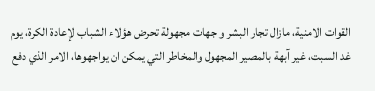القوات الامنية، مازال تجار البشر و جهات مجهولة تحرض هؤلاء الشباب لإعادة الكرة، يوم غد السبت، غير آبهة بالمصير المجهول والمخاطر التي يمكن ان يواجهوها، الامر الذي دفع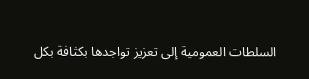السلطات العمومية إلى تعزيز تواجدها بكثافة بكل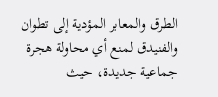الطرق والمعابر المؤدية إلى تطوان والفنيدق لمنع أي محاولة هجرة جماعية جديدة، حيث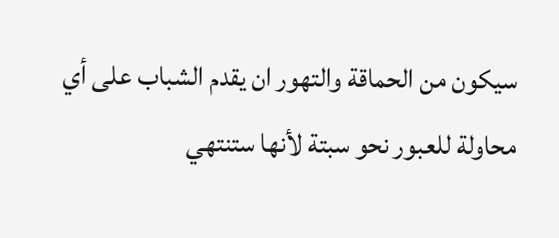سيكون من الحماقة والتهور ان يقدم الشباب على أي محاولة للعبور نحو سبتة لأنها ستنتهي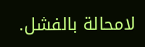لامحالة بالفشل.